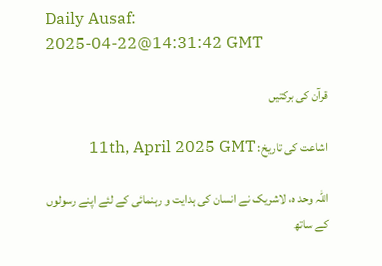Daily Ausaf:
2025-04-22@14:31:42 GMT

قرآن کی برکتیں

اشاعت کی تاریخ: 11th, April 2025 GMT

اللہ وحد ہ، لاشریک نے انسان کی ہدایت و رہنمائی کے لئے اپنے رسولوں کے ساتھ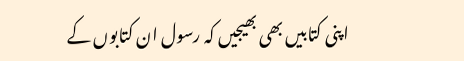اپنی کتابیں بھی بھیجیں کہ رسول ان کتابوں کے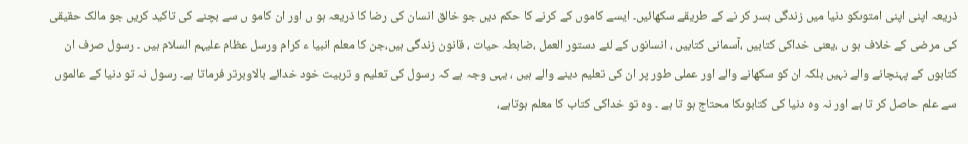ذریعہ اپنی اپنی امتوںکو دنیا میں زندگی بسر کر نے کے طریقے سکھائیں۔ ایسے کاموں کے کرنے کا حکم دیں جو خالق انسان کی رضا کا ذریعہ ہو ں اور ان کامو ں سے بچنے کی تاکید کریں جو مالک حقیقی کی مرضی کے خلاف ہو ں ،یعنی خداکی کتابیں ،آسمانی کتابیں ، انسانوں کے لئے دستور العمل ،ضابطہ حیات ، قانون زندگی ہیں،جن کا معلم انبیا ء کرام ورسل عظام علیہم السلام ہیں ۔ رسول صرف ان کتابوں کے پہنچانے والے نہیں بلکہ ان کو سکھانے والے اور عملی طور پر ان کی تعلیم دینے والے ہیں ، یہی وجہ ہے کہ رسول کی تعلیم و تربیت خود خدائے بالاوبرتر فرماتا ہے۔ رسول نہ تو دنیا کے عالموں سے علم حاصل کر تا ہے اور نہ وہ دنیا کی کتابوںکا محتاج ہو تا ہے ۔ وہ تو خداکی کتاب کا معلم ہوتاہے،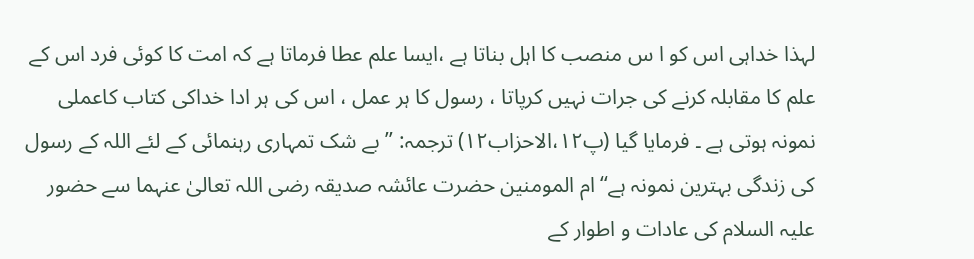لہذا خداہی اس کو ا س منصب کا اہل بناتا ہے ،ایسا علم عطا فرماتا ہے کہ امت کا کوئی فرد اس کے علم کا مقابلہ کرنے کی جرات نہیں کرپاتا ، رسول کا ہر عمل ، اس کی ہر ادا خداکی کتاب کاعملی نمونہ ہوتی ہے ۔ فرمایا گیا (پ۱۲،الاحزاب۱۲) ترجمہ: ’’بے شک تمہاری رہنمائی کے لئے اللہ کے رسول کی زندگی بہترین نمونہ ہے‘‘ ام المومنین حضرت عائشہ صدیقہ رضی اللہ تعالیٰ عنہما سے حضور علیہ السلام کی عادات و اطوار کے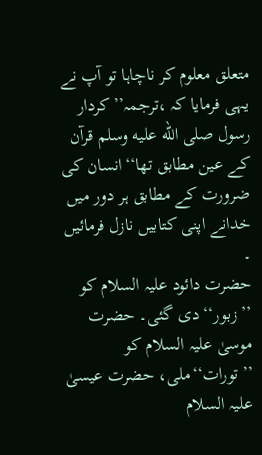متعلق معلوم کر ناچاہا تو آپ نے یہی فرمایا کہ ،ترجمہ’’کردار رسول صلى الله عليه وسلم قرآن کے عین مطابق تھا‘‘انسان کی ضرورت کے مطابق ہر دور میں خدانے اپنی کتابیں نازل فرمائیں ۔
حضرت دائود علیہ السلام کو ’’زبور‘‘دی گئی۔ حضرت موسیٰ علیہ السلام کو ’’تورات‘‘ملی، حضرت عیسیٰ علیہ السلام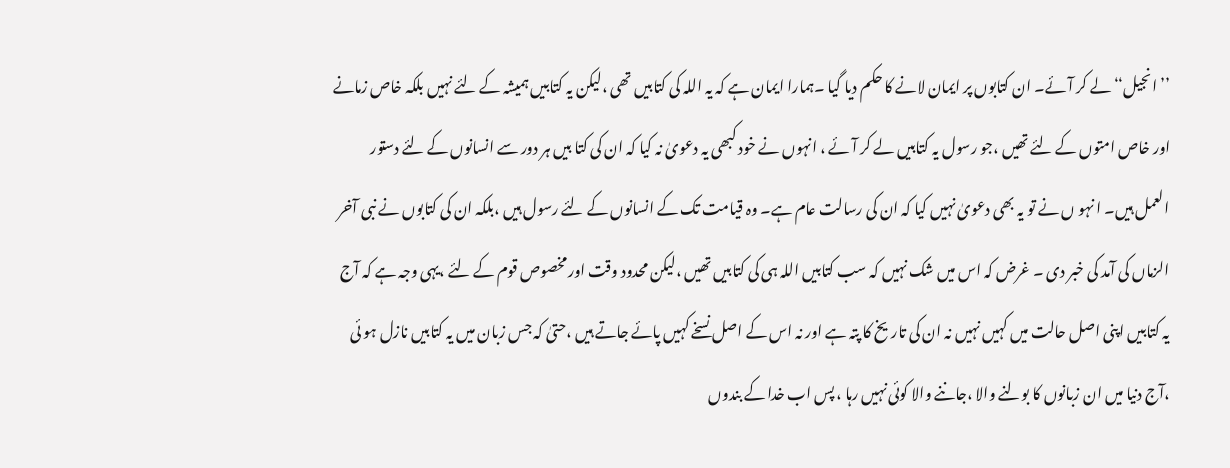’’انجیل‘‘ لے کر آئے۔ ان کتابوں پر ایمان لانے کا حکم دیا گیا ۔ہمارا ایمان ہے کہ یہ اللہ کی کتابیں تھی ،لیکن یہ کتابیں ہمیشہ کے لئے نہیں بلکہ خاص زمانے اور خاص امتوں کے لئے تھیں ،جو رسول یہ کتابیں لے کر آئے ، انہوں نے خود کبھی یہ دعویٰ نہ کیا کہ ان کی کتا بیں ہر دور سے انسانوں کے لئے دستور العمل ہیں۔ ا نہو ں نے تو یہ بھی دعویٰ نہیں کیا کہ ان کی رسالت عام ہے۔ وہ قیامت تک کے انسانوں کے لئے رسول ہیں ،بلکہ ان کی کتابوں نے نبی آخر الزماں کی آمد کی خبر دی ۔ غرض کہ اس میں شک نہیں کہ سب کتابیں اللہ ہی کی کتابیں تھیں ،لیکن محدود وقت اور مخصوص قوم کے لئے ،یہی وجہ ہے کہ آج یہ کتابیں اپنی اصل حالت میں کہیں نہیں نہ ان کی تاریخ کا پتہ ہے اور نہ اس کے اصل نسخے کہیں پائے جاتے ہیں ،حتیٰ کہ جس زبان میں یہ کتابیں نازل ہو ئی ،آج دنیا میں ان زبانوں کا بولنے والا ،جاننے والا کوئی نہیں رہا ، پس اب خدا کے بندوں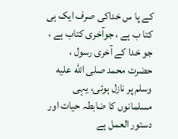کے پا س خداکی صرف ایک ہی کتا ب ہے ، جوآخری کتاب ہے ، جو خدا کے آخری رسول ، حضرت محمد صلى الله عليه وسلم پر نازل ہوئی، یہی مسلمانوں کا ضابطہ حیات اور دستور العمل ہے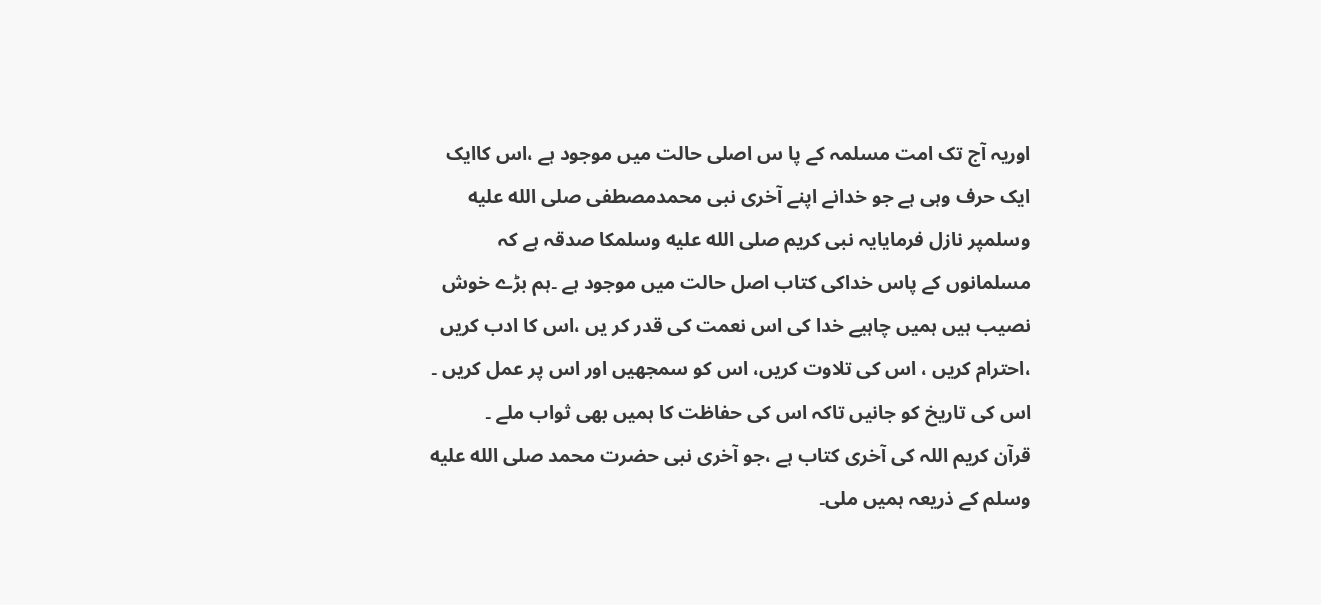اوریہ آج تک امت مسلمہ کے پا س اصلی حالت میں موجود ہے ،اس کاایک ایک حرف وہی ہے جو خدانے اپنے آخری نبی محمدمصطفی صلى الله عليه وسلمپر نازل فرمایایہ نبی کریم صلى الله عليه وسلمکا صدقہ ہے کہ مسلمانوں کے پاس خداکی کتاب اصل حالت میں موجود ہے ۔ہم بڑے خوش نصیب ہیں ہمیں چاہیے خدا کی اس نعمت کی قدر کر یں ،اس کا ادب کریں ،احترام کریں ، اس کی تلاوت کریں، اس کو سمجھیں اور اس پر عمل کریں ۔ اس کی تاریخ کو جانیں تاکہ اس کی حفاظت کا ہمیں بھی ثواب ملے ۔
قرآن کریم اللہ کی آخری کتاب ہے ،جو آخری نبی حضرت محمد صلى الله عليه وسلم کے ذریعہ ہمیں ملی۔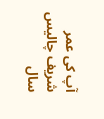آپ کی عمر شریف چالیس سال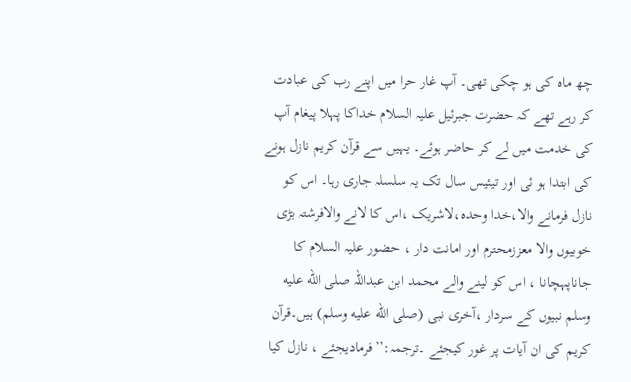چھ ماہ کی ہو چکی تھی۔ آپ غار حرا میں اپنے رب کی عبادت کر رہے تھے کہ حضرت جبرئیل علیہ السلام خداکا پہلا پیغام آپ کی خدمت میں لے کر حاضر ہوئے۔ یہیں سے قرآن کریم نازل ہونے کی ابتدا ہو ئی اور تیئیس سال تک یہ سلسلہ جاری رہا۔ اس کو نازل فرمانے والا،خدا وحدہ،لاشریک ،اس کا لانے والافرشتہ بڑی خوبیوں والا معززمحترم اور امانت دار ، حضور علیہ السلام کا جاناپہچانا ، اس کو لینے والے محمد ابن عبداللہ صلى الله عليه وسلم نبیوں کے سردار ،آخری نبی (صلى الله عليه وسلم) ہیں۔قرآن کریم کی ان آیات پر غور کیجئے ۔ترجمہ:’’فرمادیجئے ، نازل کیا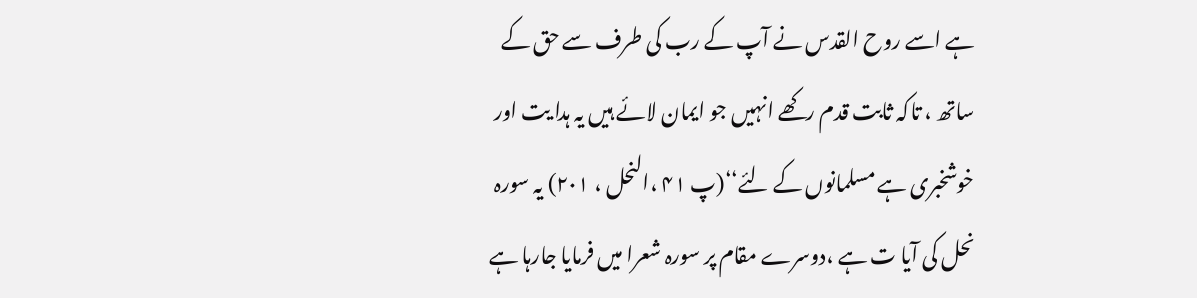ہے اسے روح القدس نے آپ کے رب کی طرف سے حق کے ساتھ ، تاکہ ثابت قدم رکھے انہیں جو ایمان لائے ہیں یہ ہدا یت اور خوشخبری ہے مسلمانوں کے لئے‘‘(پ ۴۱ ،النحل ، ۲۰۱) یہ سورہ نحل کی آیا ت ہے ،دوسرے مقام پر سورہ شعرا میں فرمایا جارہا ہے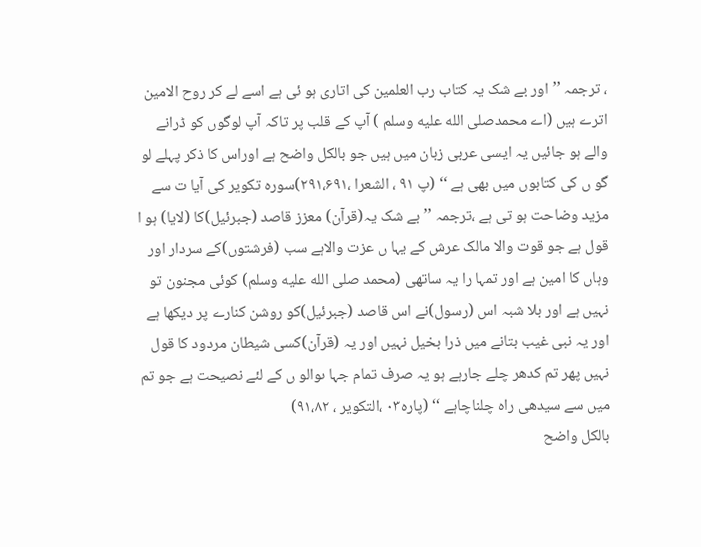، ترجمہ ’’اور بے شک یہ کتاب رب العلمین کی اتاری ہو ئی ہے اسے لے کر روح الامین اترے ہیں (اے محمدصلى الله عليه وسلم ) آپ کے قلب پر تاکہ آپ لوگوں کو ڈرانے والے ہو جائیں یہ ایسی عربی زبان میں ہیں جو بالکل واضح ہے اوراس کا ذکر پہلے لو گو ں کی کتابوں میں بھی ہے ‘‘ (پ ۹۱ ، الشعرا ،۲۹۱،۶۹۱)سورہ تکویر کی آیا ت سے مزید وضاحت ہو تی ہے ،ترجمہ ’’بے شک یہ(قرآن) معزز قاصد (جبرئیل)کا (لایا) ہو ا قول ہے جو قوت والا مالک عرش کے یہا ں عزت والاہے سب (فرشتوں)کے سردار اور وہاں کا امین ہے اور تمہا را یہ ساتھی (محمد صلى الله عليه وسلم) کوئی مجنون تو نہیں ہے اور بلا شبہ اس (رسول)نے اس قاصد (جبرئیل)کو روشن کنارے پر دیکھا ہے اور یہ نبی غیب بتانے میں ذرا بخیل نہیں اور یہ (قرآن)کسی شیطان مردود کا قول نہیں پھر تم کدھر چلے جارہے ہو یہ صرف تمام جہا ںوالو ں کے لئے نصیحت ہے جو تم میں سے سیدھی راہ چلناچاہے ‘‘ (پارہ۰۳ ،التکویر ، ۹۱،۸۲)
بالکل واضح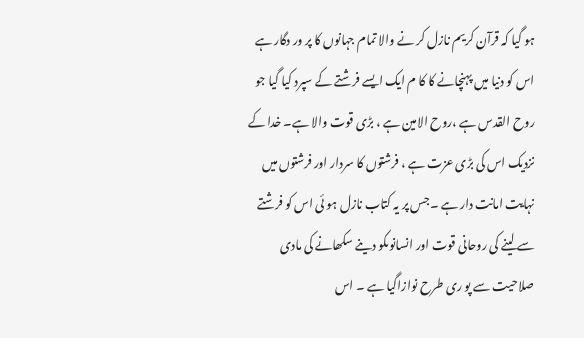ہو گیا کہ قرآن کریم نازل کر نے والا تمام جہانوں کا پر ور دگار ہے اس کو دنیا میں پہنچانے کا کا م ایک ایسے فرشتے کے سپرد کیا گیا جو روح القدس ہے ،روح الامین ہے ، بڑی قوت والا ہے۔ خدا کے نزدیک اس کی بڑی عزت ہے ، فرشتوں کا سردار اور فرشتوں میں نہایت امانت دار ہے ۔جس پر یہ کتاب نازل ہو ئی اس کو فرشتے سے لینے کی روحانی قوت اور انسانوںکو دینے سکھانے کی مادی صلاحیت سے پو ری طرح نوازاگیا ہے ۔ اس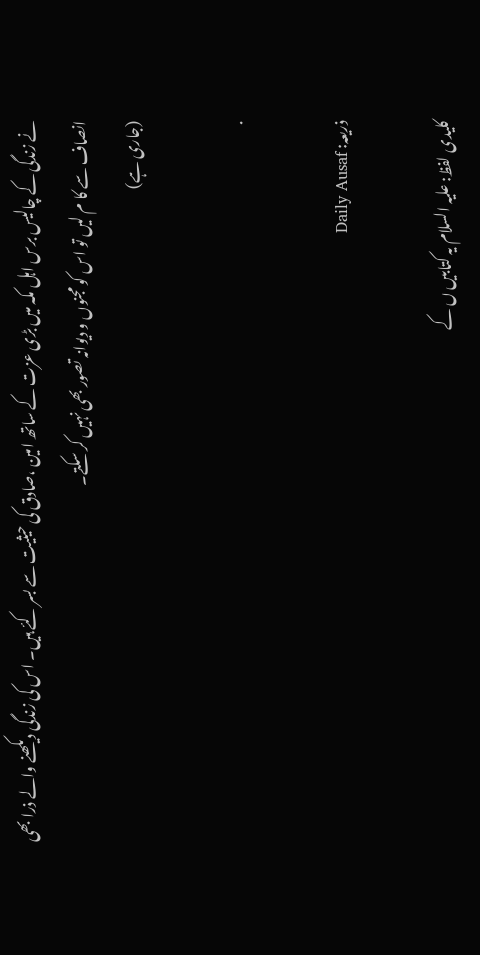نے زندگی کے چالیس برس اہل مکہ میں بڑی عزت کے ساتھ امین ،صادق کی حیثیت سے بسر کئے ہیں۔ اس کی زندگی دیکھنے والے ذرا بھی انصاف سے کا م لیں تو اس کو مجنوں و دیوانہ تصور بھی نہیں کر سکتے۔
(جاری ہے)

.

ذریعہ: Daily Ausaf

کلیدی لفظ: علیہ السلام یہ کتابیں ں کے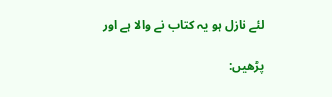لئے نازل ہو یہ کتاب نے والا ہے اور

پڑھیں: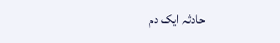حادثہ ایک دم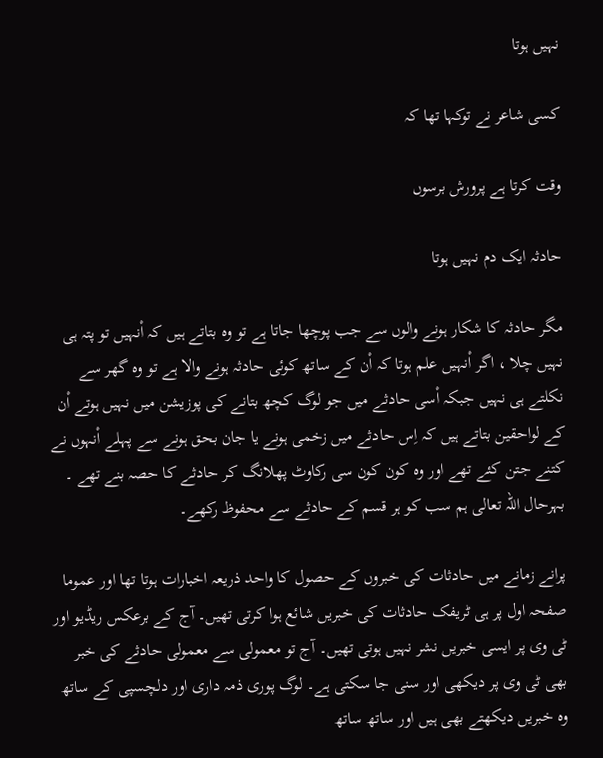نہیں ہوتا

کسی شاعر نے توکہا تھا کہ

وقت کرتا ہے پرورش برسوں

حادثہ ایک دم نہیں ہوتا

مگر حادثہ کا شکار ہونے والوں سے جب پوچھا جاتا ہے تو وہ بتاتے ہیں کہ اْنہیں تو پتہ ہی نہیں چلا ، اگر اْنہیں علم ہوتا کہ اْن کے ساتھ کوئی حادثہ ہونے والا ہے تو وہ گھر سے نکلتے ہی نہیں جبکہ اْسی حادثے میں جو لوگ کچھ بتانے کی پوزیشن میں نہیں ہوتے اْن کے لواحقین بتاتے ہیں کہ اِس حادثے میں زخمی ہونے یا جان بحق ہونے سے پہلے اْنہوں نے کتنے جتن کئے تھے اور وہ کون کون سی رکاوٹ پھلانگ کر حادثے کا حصہ بنے تھے ۔ بہرحال اللہ تعالی ہم سب کو ہر قسم کے حادثے سے محفوظ رکھے۔

پرانے زمانے میں حادثات کی خبروں کے حصول کا واحد ذریعہ اخبارات ہوتا تھا اور عموما صفحہ اول پر ہی ٹریفک حادثات کی خبریں شائع ہوا کرتی تھیں۔ آج کے برعکس ریڈیو اور ٹی وی پر ایسی خبریں نشر نہیں ہوتی تھیں۔ آج تو معمولی سے معمولی حادثے کی خبر بھی ٹی وی پر دیکھی اور سنی جا سکتی ہے۔ لوگ پوری ذمہ داری اور دلچسپی کے ساتھ وہ خبریں دیکھتے بھی ہیں اور ساتھ ساتھ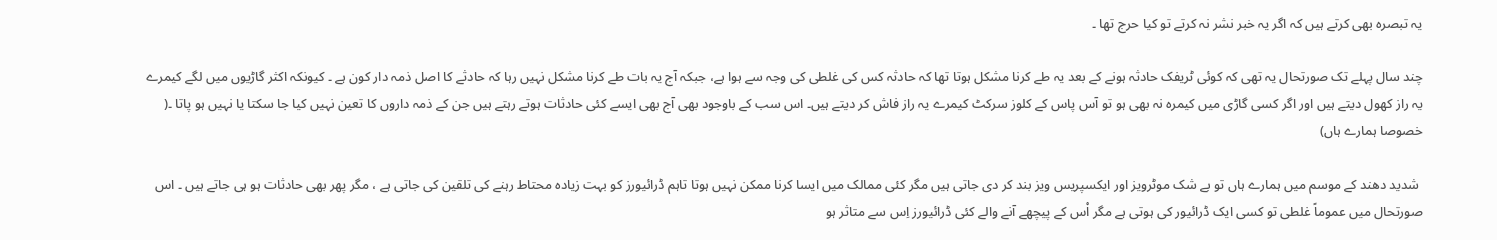یہ تبصرہ بھی کرتے ہیں کہ اگر یہ خبر نشر نہ کرتے تو کیا حرج تھا ۔

چند سال پہلے تک صورتحال یہ تھی کہ کوئی ٹریفک حادثہ ہونے کے بعد یہ طے کرنا مشکل ہوتا تھا کہ حادثہ کس کی غلطی کی وجہ سے ہوا ہے، جبکہ آج یہ بات طے کرنا مشکل نہیں رہا کہ حادثے کا اصل ذمہ دار کون ہے ۔ کیونکہ اکثر گاڑیوں میں لگے کیمرے یہ راز کھول دیتے ہیں اور اگر کسی گاڑی میں کیمرہ نہ بھی ہو تو آس پاس کے کلوز سرکٹ کیمرے یہ راز فاش کر دیتے ہیں۔ اس سب کے باوجود بھی آج بھی ایسے کئی حادثات ہوتے رہتے ہیں جن کے ذمہ داروں کا تعین نہیں کیا جا سکتا یا نہیں ہو پاتا ۔( خصوصا ہمارے ہاں)

 شدید دھند کے موسم میں ہمارے ہاں تو بے شک موٹرویز اور ایکسپریس ویز بند کر دی جاتی ہیں مگر کئی ممالک میں ایسا کرنا ممکن نہیں ہوتا تاہم ڈرائیورز کو بہت زیادہ محتاط رہنے کی تلقین کی جاتی ہے ، مگر پھر بھی حادثات ہو ہی جاتے ہیں ۔ اس صورتحال میں عموماً غلطی تو کسی ایک ڈرائیور کی ہوتی ہے مگر اْس کے پیچھے آنے والے کئی ڈرائیورز اِس سے متاثر ہو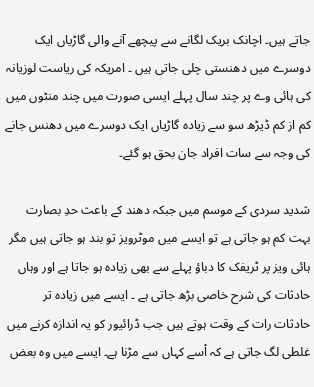جاتے ہیں۔ اچانک بریک لگانے سے پیچھے آنے والی گاڑیاں ایک دوسرے میں دھنستی چلی جاتی ہیں ۔ امریکہ کی ریاست لوزیانہ کی ہائی وے پر چند سال پہلے ایسی صورت میں چند منٹوں میں کم از کم ڈیڑھ سو سے زیادہ گاڑیاں ایک دوسرے میں دھنس جانے کی وجہ سے سات افراد جان بحق ہو گئے۔

شدید سردی کے موسم میں جبکہ دھند کے باعث حدِ بصارت بہت کم ہو جاتی ہے تو ایسے میں موٹرویز تو بند ہو جاتی ہیں مگر ہائی ویز پر ٹریفک کا دباؤ پہلے سے بھی زیادہ ہو جاتا ہے اور وہاں حادثات کی شرح خاصی بڑھ جاتی ہے ۔ ایسے میں زیادہ تر حادثات رات کے وقت ہوتے ہیں جب ڈرائیور کو یہ اندازہ کرنے میں غلطی لگ جاتی ہے کہ اْسے کہاں سے مڑنا ہے۔ ایسے میں وہ بعض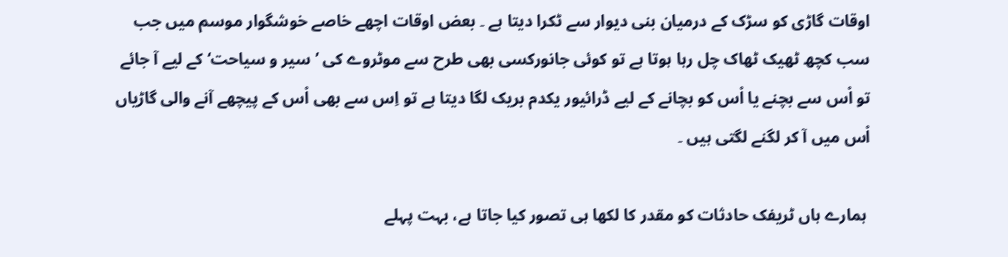اوقات گاڑی کو سڑک کے درمیان بنی دیوار سے ٹکرا دیتا ہے ۔ بعض اوقات اچھے خاصے خوشگوار موسم میں جب سب کچھ ٹھیک ٹھاک چل رہا ہوتا ہے تو کوئی جانورکسی بھی طرح سے موٹروے کی ’سیر و سیاحت‘ کے لیے آ جائے تو اْس سے بچنے یا اْس کو بچانے کے لیے ڈرائیور یکدم بریک لگا دیتا ہے تو اِس سے بھی اْس کے پیچھے آنے والی گاڑیاں اْس میں آ کر لگنے لگتی ہیں ۔

 ہمارے ہاں ٹریفک حادثات کو مقدر کا لکھا ہی تصور کیا جاتا ہے، بہت پہلے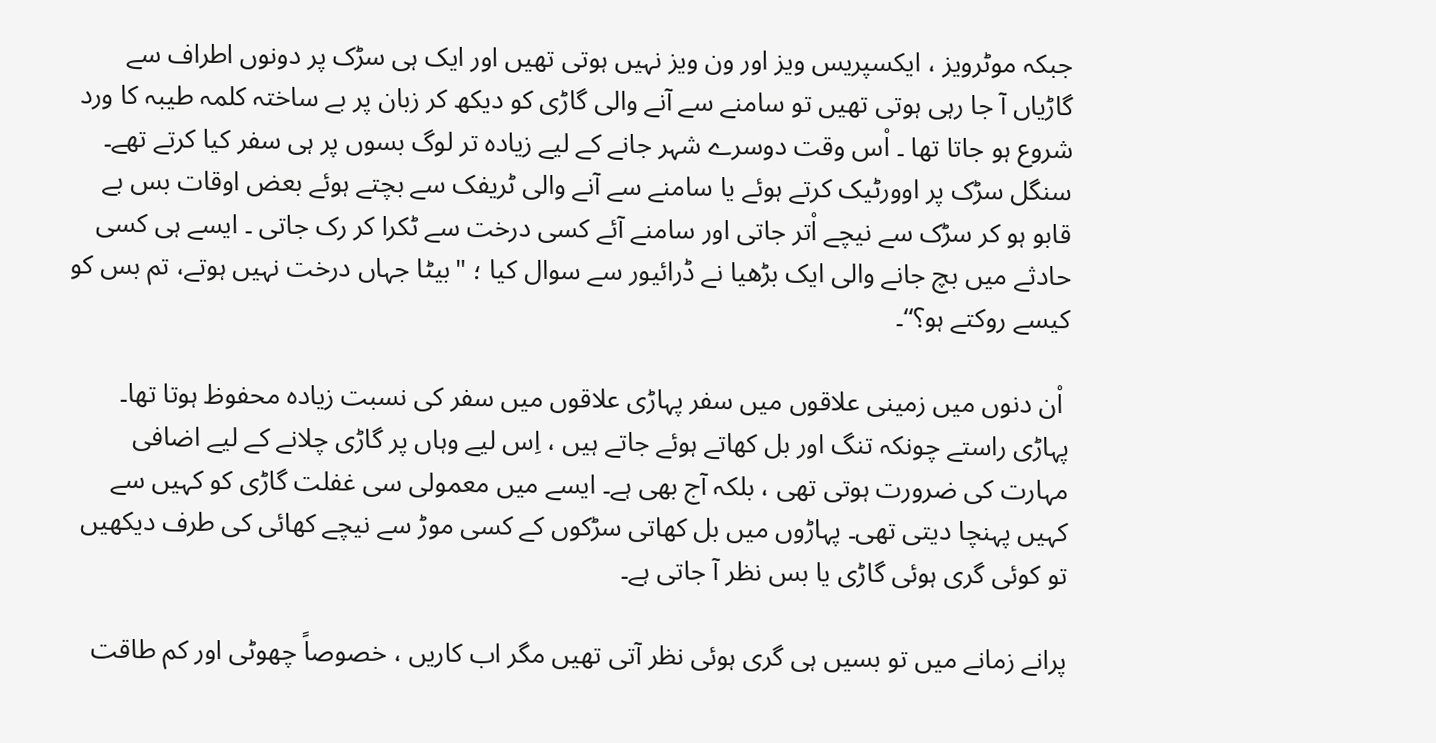جبکہ موٹرویز ، ایکسپریس ویز اور ون ویز نہیں ہوتی تھیں اور ایک ہی سڑک پر دونوں اطراف سے گاڑیاں آ جا رہی ہوتی تھیں تو سامنے سے آنے والی گاڑی کو دیکھ کر زبان پر بے ساختہ کلمہ طیبہ کا ورد شروع ہو جاتا تھا ۔ اْس وقت دوسرے شہر جانے کے لیے زیادہ تر لوگ بسوں پر ہی سفر کیا کرتے تھے۔ سنگل سڑک پر اوورٹیک کرتے ہوئے یا سامنے سے آنے والی ٹریفک سے بچتے ہوئے بعض اوقات بس بے قابو ہو کر سڑک سے نیچے اْتر جاتی اور سامنے آئے کسی درخت سے ٹکرا کر رک جاتی ۔ ایسے ہی کسی حادثے میں بچ جانے والی ایک بڑھیا نے ڈرائیور سے سوال کیا ؛ "بیٹا جہاں درخت نہیں ہوتے، تم بس کو کیسے روکتے ہو؟‘‘۔

 اْن دنوں میں زمینی علاقوں میں سفر پہاڑی علاقوں میں سفر کی نسبت زیادہ محفوظ ہوتا تھا۔ پہاڑی راستے چونکہ تنگ اور بل کھاتے ہوئے جاتے ہیں ، اِس لیے وہاں پر گاڑی چلانے کے لیے اضافی مہارت کی ضرورت ہوتی تھی ، بلکہ آج بھی ہے۔ ایسے میں معمولی سی غفلت گاڑی کو کہیں سے کہیں پہنچا دیتی تھی۔ پہاڑوں میں بل کھاتی سڑکوں کے کسی موڑ سے نیچے کھائی کی طرف دیکھیں تو کوئی گری ہوئی گاڑی یا بس نظر آ جاتی ہے۔

پرانے زمانے میں تو بسیں ہی گری ہوئی نظر آتی تھیں مگر اب کاریں ، خصوصاً چھوٹی اور کم طاقت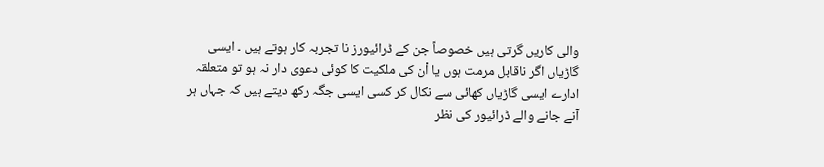والی کاریں گرتی ہیں خصوصاً جن کے ڈرائیورز نا تجربہ کار ہوتے ہیں ۔ ایسی گاڑیاں اگر ناقابل مرمت ہوں یا اْن کی ملکیت کا کوئی دعوی دار نہ ہو تو متعلقہ ادارے ایسی گاڑیاں کھائی سے نکال کر کسی ایسی جگہ رکھ دیتے ہیں کہ جہاں ہر آنے جانے والے ڈرائیور کی نظر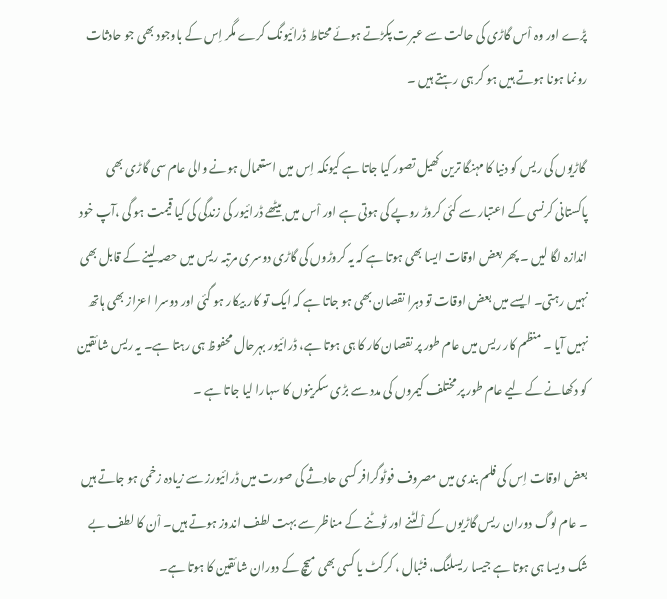پڑے اور وہ اْس گاڑی کی حالت سے عبرت پکڑتے ہوئے محتاط ڈرائیونگ کرے مگر اِس کے باوجود بھی جو حادثات رونما ہونا ہوتے ہیں ہو کر ہی رہتے ہیں ۔

 گاڑیوں کی ریس کو دنیا کا مہنگا ترین کھیل تصور کیا جاتا ہے کیونکہ اِس میں استعمال ہونے والی عام سی گاڑی بھی پاکستانی کرنسی کے اعتبار سے کئی کروڑ روپے کی ہوتی ہے اور اْس میں بیٹھے ڈرائیور کی زندگی کی کیا قیمت ہو گی ،آپ خود اندازہ لگا لیں ۔ پھر بعض اوقات ایسا بھی ہوتا ہے کہ یہ کروڑوں کی گاڑی دوسری مرتبہ ریس میں حصہ لینے کے قابل بھی نہیں رہتی۔ ایسے میں بعض اوقات تو دہرا نقصان بھی ہو جاتا ہے کہ ایک تو کار بیکار ہو گئی اور دوسرا اعزاز بھی ہاتھ نہیں آیا ۔ منظم کار ریس میں عام طور پر نقصان کار کا ہی ہوتا ہے، ڈرائیور بہرحال محفوظ ہی رہتا ہے۔ یہ ریس شائقین کو دکھانے کے لیے عام طور پر مختلف کیمروں کی مدد سے بڑی سکرینوں کا سہارا لیا جاتا ہے ۔

بعض اوقات اِس کی فلم بندی میں مصروف فوٹوگرافر کسی حادثے کی صورت میں ڈرائیورز سے زیادہ زخمی ہو جاتے ہیں ۔ عام لوگ دوران ریس گاڑیوں کے اْلٹنے اور ٹوٹنے کے مناظر سے بہت لطف اندوز ہوتے ہیں۔ اْن کا لطف بے شک ویسا ہی ہوتا ہے جیسا ریسلنگ، فٹبال ، کرکٹ یا کسی بھی میچ کے دوران شائقین کا ہوتا ہے۔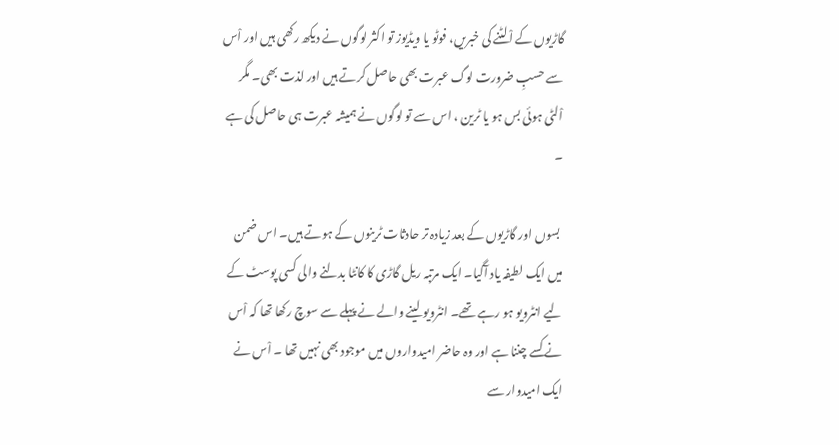گاڑیوں کے اْلٹنے کی خبریں، فوٹو یا ویڈیوز تو اکثر لوگوں نے دیکھ رکھی ہیں اور اْس سے حسبِ ضرورت لوگ عبرت بھی حاصل کرتے ہیں اور لذت بھی۔ مگر اْلٹی ہوئی بس ہو یا ٹرین ، اس سے تو لوگوں نے ہمیشہ عبرت ہی حاصل کی ہے ۔

 بسوں اور گاڑیوں کے بعد زیادہ تر حادثات ٹرینوں کے ہوتے ہیں۔ اس ضمن میں ایک لطیفہ یاد آگیا۔ ایک مرتبہ ریل گاڑی کا کانٹا بدلنے والی کسی پوسٹ کے لیے انٹرویو ہو رہے تھے۔ انٹرویو لینے والے نے پہلے سے سوچ رکھا تھا کہ اْس نے کسے چننا ہے اور وہ حاضر امیدواروں میں موجود بھی نہیں تھا ۔ اْس نے ایک امیدوار سے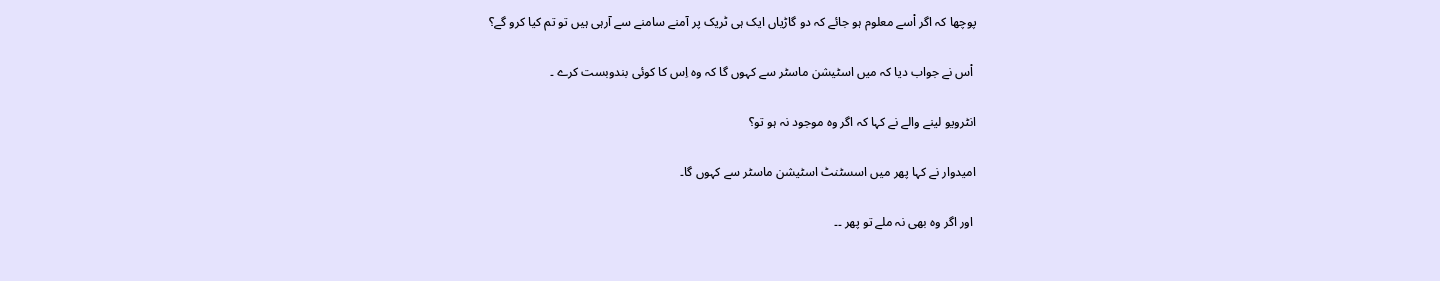پوچھا کہ اگر اْسے معلوم ہو جائے کہ دو گاڑیاں ایک ہی ٹریک پر آمنے سامنے سے آرہی ہیں تو تم کیا کرو گے؟

 اْس نے جواب دیا کہ میں اسٹیشن ماسٹر سے کہوں گا کہ وہ اِس کا کوئی بندوبست کرے ۔

انٹرویو لینے والے نے کہا کہ اگر وہ موجود نہ ہو تو؟

امیدوار نے کہا پھر میں اسسٹنٹ اسٹیشن ماسٹر سے کہوں گا۔

 اور اگر وہ بھی نہ ملے تو پھر ۔۔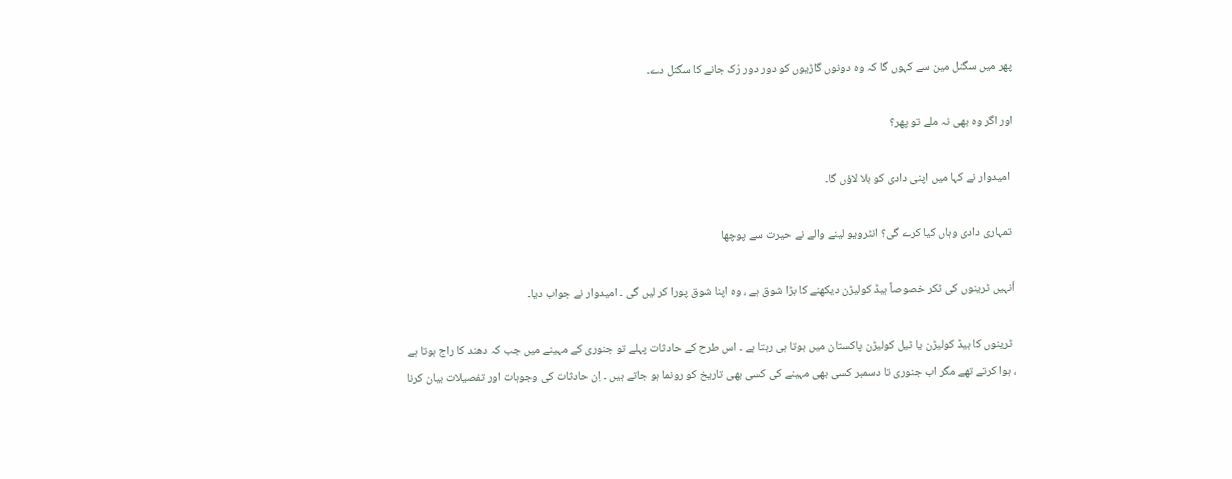پھر میں سگنل مین سے کہوں گا کہ وہ دونوں گاڑیوں کو دور دور رْک جانے کا سگنل دے۔

اور اگر وہ بھی نہ ملے تو پھر؟

 امیدوار نے کہا میں اپنی دادی کو بلا لاؤں گا۔

 تمہاری دادی وہاں کیا کرے گی؟ انٹرویو لینے والے نے حیرت سے پوچھا

اْنہیں ٹرینوں کی ٹکر خصوصاً ہیڈ کولیڑن دیکھنے کا بڑا شوق ہے ، وہ اپنا شوق پورا کر لیں گی ۔ امیدوار نے جواب دیا۔

 ٹرینوں کا ہیڈ کولیڑن یا ٹیل کولیڑن پاکستان میں ہوتا ہی رہتا ہے ۔ اس طرح کے حادثات پہلے تو جنوری کے مہینے میں جب کہ دھند کا راج ہوتا ہے ، ہوا کرتے تھے مگر اب جنوری تا دسمبر کسی بھی مہینے کی کسی بھی تاریخ کو رونما ہو جاتے ہیں ۔ اِن حادثات کی وجوہات اور تفصیلات بیان کرنا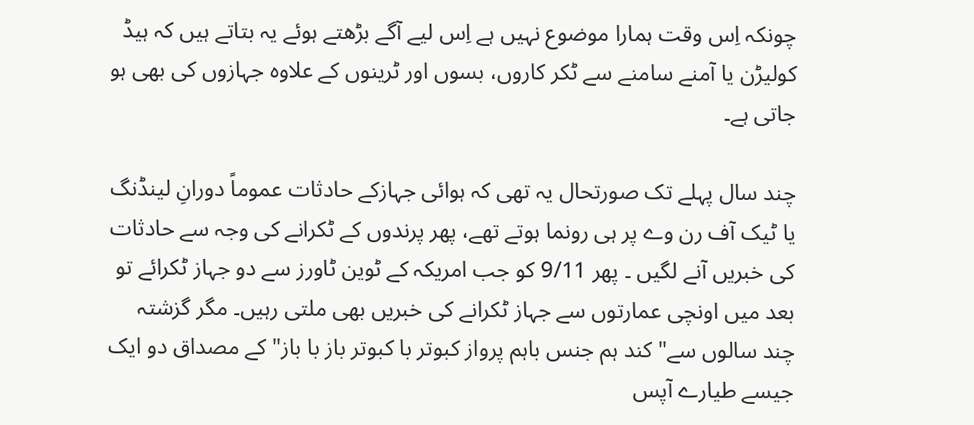چونکہ اِس وقت ہمارا موضوع نہیں ہے اِس لیے آگے بڑھتے ہوئے یہ بتاتے ہیں کہ ہیڈ کولیڑن یا آمنے سامنے سے ٹکر کاروں، بسوں اور ٹرینوں کے علاوہ جہازوں کی بھی ہو جاتی ہے۔

چند سال پہلے تک صورتحال یہ تھی کہ ہوائی جہازکے حادثات عموماً دورانِ لینڈنگ یا ٹیک آف رن وے پر ہی رونما ہوتے تھے، پھر پرندوں کے ٹکرانے کی وجہ سے حادثات کی خبریں آنے لگیں ۔ پھر 9/11 کو جب امریکہ کے ٹوین ٹاورز سے دو جہاز ٹکرائے تو بعد میں اونچی عمارتوں سے جہاز ٹکرانے کی خبریں بھی ملتی رہیں۔ مگر گزشتہ چند سالوں سے" کند ہم جنس باہم پرواز کبوتر با کبوتر باز با باز" کے مصداق دو ایک جیسے طیارے آپس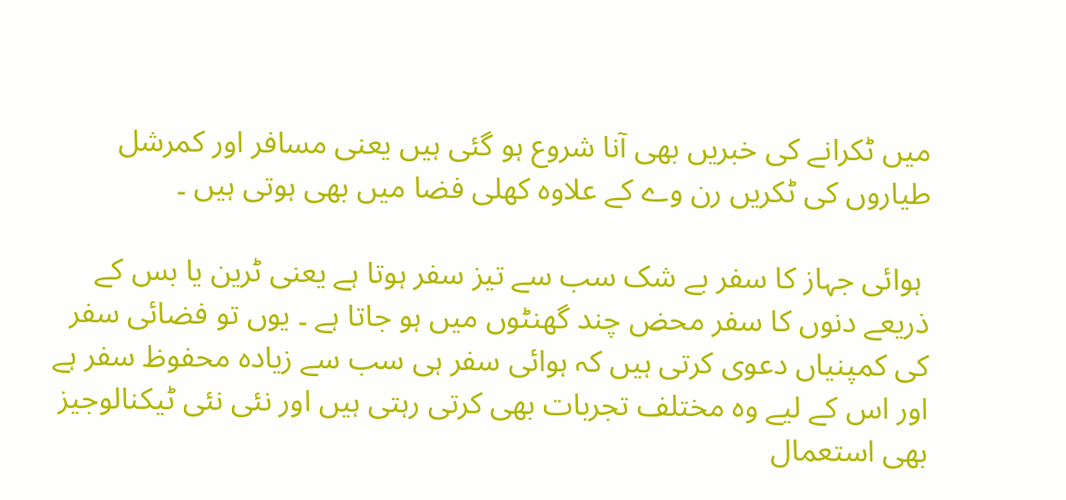میں ٹکرانے کی خبریں بھی آنا شروع ہو گئی ہیں یعنی مسافر اور کمرشل طیاروں کی ٹکریں رن وے کے علاوہ کھلی فضا میں بھی ہوتی ہیں ۔

 ہوائی جہاز کا سفر بے شک سب سے تیز سفر ہوتا ہے یعنی ٹرین یا بس کے ذریعے دنوں کا سفر محض چند گھنٹوں میں ہو جاتا ہے ۔ یوں تو فضائی سفر کی کمپنیاں دعوی کرتی ہیں کہ ہوائی سفر ہی سب سے زیادہ محفوظ سفر ہے اور اس کے لیے وہ مختلف تجربات بھی کرتی رہتی ہیں اور نئی نئی ٹیکنالوجیز بھی استعمال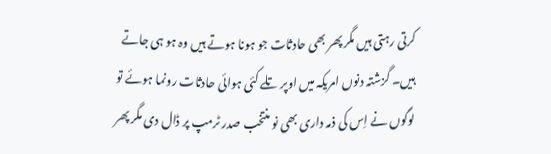کرتی رہتی ہیں مگر پھر بھی حادثات جو ہونا ہوتے ہیں وہ ہو ہی جاتے ہیں۔ گزشتہ دنوں امریکہ میں اوپر تلے کئی ہوائی حادثات رونما ہوئے تو لوگوں نے اِس کی ذمہ داری بھی نو منتخب صدر ٹرمپ پر ڈال دی مگر پھر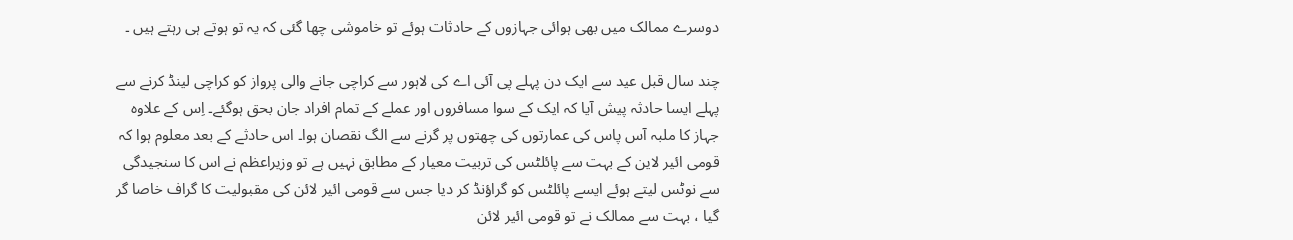دوسرے ممالک میں بھی ہوائی جہازوں کے حادثات ہوئے تو خاموشی چھا گئی کہ یہ تو ہوتے ہی رہتے ہیں ۔

چند سال قبل عید سے ایک دن پہلے پی آئی اے کی لاہور سے کراچی جانے والی پرواز کو کراچی لینڈ کرنے سے پہلے ایسا حادثہ پیش آیا کہ ایک کے سوا مسافروں اور عملے کے تمام افراد جان بحق ہوگئے۔ اِس کے علاوہ جہاز کا ملبہ آس پاس کی عمارتوں کی چھتوں پر گرنے سے الگ نقصان ہوا۔ اس حادثے کے بعد معلوم ہوا کہ قومی ائیر لاین کے بہت سے پائلٹس کی تربیت معیار کے مطابق نہیں ہے تو وزیراعظم نے اس کا سنجیدگی سے نوٹس لیتے ہوئے ایسے پائلٹس کو گراؤنڈ کر دیا جس سے قومی ائیر لائن کی مقبولیت کا گراف خاصا گر گیا ، بہت سے ممالک نے تو قومی ائیر لائن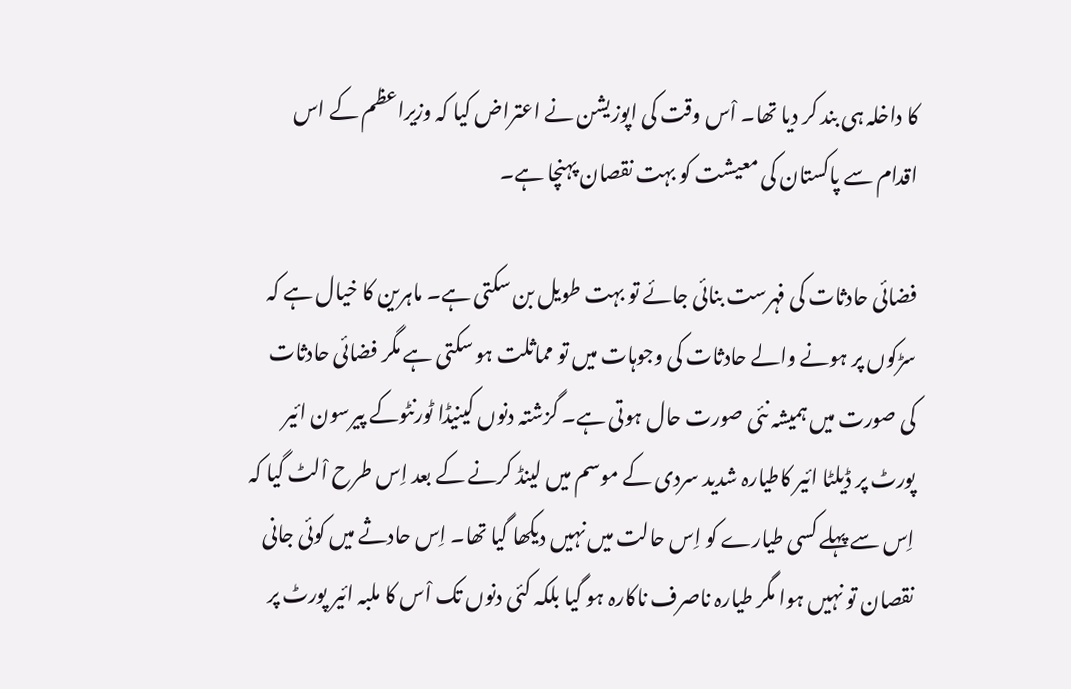کا داخلہ ہی بند کر دیا تھا۔ اْس وقت کی اپوزیشن نے اعتراض کیا کہ وزیراعظم کے اس اقدام سے پاکستان کی معیشت کو بہت نقصان پہنچا ہے۔

فضائی حادثات کی فہرست بنائی جائے تو بہت طویل بن سکتی ہے۔ ماہرین کا خیال ہے کہ سڑکوں پر ہونے والے حادثات کی وجوہات میں تو مماثلت ہو سکتی ہے مگر فضائی حادثات کی صورت میں ہمیشہ نئی صورت حال ہوتی ہے۔ گزشتہ دنوں کینیڈا ٹورنٹوکے پیرسون ائیر پورٹ پر ڈیلٹا ائیر کاطیارہ شدید سردی کے موسم میں لینڈ کرنے کے بعد اِس طرح اْلٹ گیا کہ اِس سے پہلے کسی طیارے کو اِس حالت میں نہیں دیکھا گیا تھا۔ اِس حادثے میں کوئی جانی نقصان تو نہیں ہوا مگر طیارہ ناصرف ناکارہ ہو گیا بلکہ کئی دنوں تک اْس کا ملبہ ائیر پورٹ پر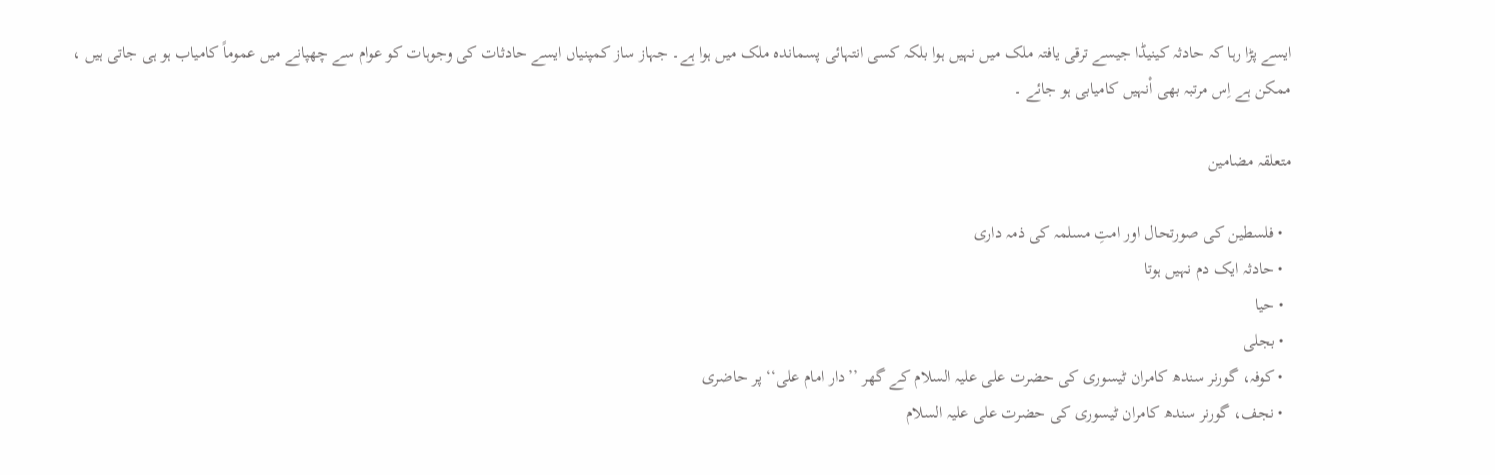ایسے پڑا رہا کہ حادثہ کینیڈا جیسے ترقی یافتہ ملک میں نہیں ہوا بلکہ کسی انتہائی پسماندہ ملک میں ہوا ہے۔ جہاز ساز کمپنیاں ایسے حادثات کی وجوہات کو عوام سے چھپانے میں عموماً کامیاب ہو ہی جاتی ہیں ، ممکن ہے اِس مرتبہ بھی اْنہیں کامیابی ہو جائے ۔

متعلقہ مضامین

  • فلسطین کی صورتحال اور امتِ مسلمہ کی ذمہ داری
  • حادثہ ایک دم نہیں ہوتا
  • حیا
  • بجلی
  • کوفہ، گورنر سندھ کامران ٹیسوری کی حضرت علی علیہ السلام کے گھر ’’دار امام علی‘‘ پر حاضری
  • نجف، گورنر سندھ کامران ٹیسوری کی حضرت علی علیہ السلام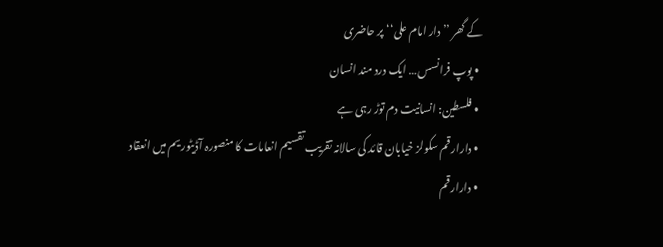کے گھر ’’دار امام علی‘‘ پر حاضری
  • پوپ فرانسس… ایک درد مند انسان
  • فلسطین: انسانیت دم توڑ رہی ہے
  • دارارقم سکولز خیابان قائد کی سالانہ تقریب تقسیم انعامات کا منصورہ آڈیٹوریم میں انعقاد
  • دارارقم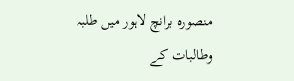منصورہ برانچ لاہور میں طلبہ وطالبات کے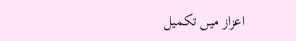اعزاز میں تکمیل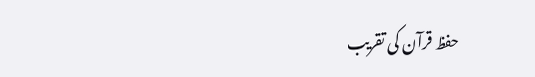حفظ قرآن کی تقریب